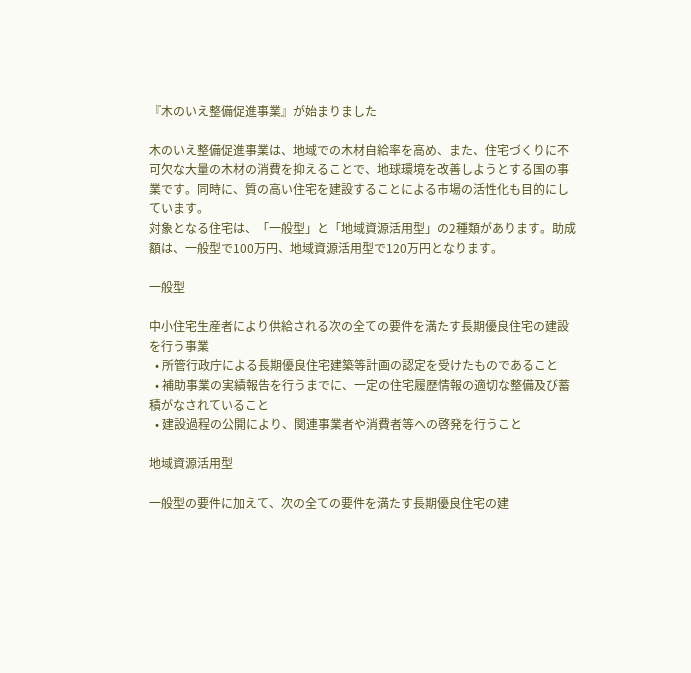『木のいえ整備促進事業』が始まりました

木のいえ整備促進事業は、地域での木材自給率を高め、また、住宅づくりに不可欠な大量の木材の消費を抑えることで、地球環境を改善しようとする国の事業です。同時に、質の高い住宅を建設することによる市場の活性化も目的にしています。
対象となる住宅は、「一般型」と「地域資源活用型」の2種類があります。助成額は、一般型で100万円、地域資源活用型で120万円となります。

一般型

中小住宅生産者により供給される次の全ての要件を満たす長期優良住宅の建設を行う事業
  • 所管行政庁による長期優良住宅建築等計画の認定を受けたものであること
  • 補助事業の実績報告を行うまでに、一定の住宅履歴情報の適切な整備及び蓄積がなされていること
  • 建設過程の公開により、関連事業者や消費者等への啓発を行うこと

地域資源活用型

一般型の要件に加えて、次の全ての要件を満たす長期優良住宅の建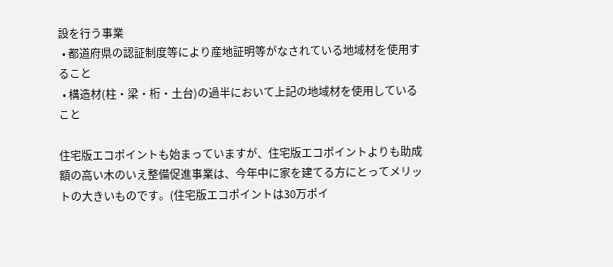設を行う事業
  • 都道府県の認証制度等により産地証明等がなされている地域材を使用すること
  • 構造材(柱・梁・桁・土台)の過半において上記の地域材を使用していること

住宅版エコポイントも始まっていますが、住宅版エコポイントよりも助成額の高い木のいえ整備促進事業は、今年中に家を建てる方にとってメリットの大きいものです。(住宅版エコポイントは30万ポイ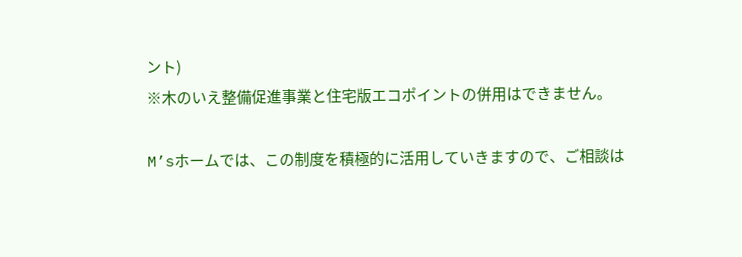ント)
※木のいえ整備促進事業と住宅版エコポイントの併用はできません。

M’sホームでは、この制度を積極的に活用していきますので、ご相談は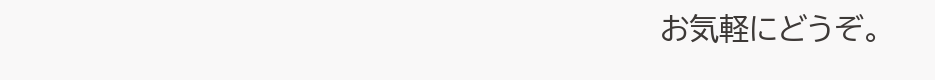お気軽にどうぞ。